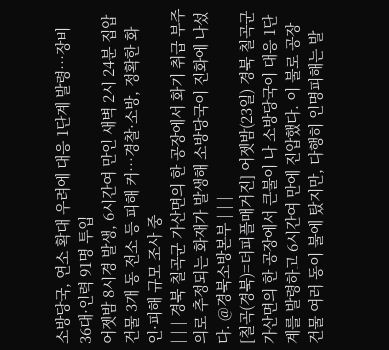소방당국, 연소 확대 우려에 대응 1단계 발령…장비 36대·인력 91명 투입
어젯밤 8시경 발생, 6시간여 만인 새벽 2시 24분 집압
건물 3개 동 전소 등 피해 커…경찰·소방, 정확한 화인·피해 규모 조사 중
| | | 경북 칠곡군 가산면의 한 공장에서 화기 취급 부주의로 추정되는 화재가 발생해 소방당국이 진화에 나섰다. @경북소방본부 | | |
[칠곡(경북)=더피플매거진] 어젯밤(23일) 경북 칠곡군 가산면의 한 공장에서 큰불이 나 소방당국이 대응 1단계를 발령하고 6시간여 만에 진압했다. 이 불로 공장 건물 여러 동이 불에 탔지만, 다행히 인명피해는 발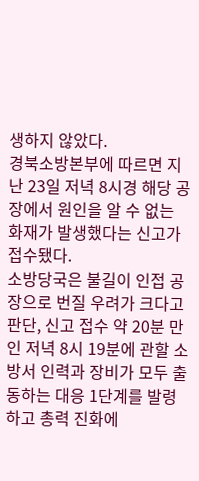생하지 않았다.
경북소방본부에 따르면 지난 23일 저녁 8시경 해당 공장에서 원인을 알 수 없는 화재가 발생했다는 신고가 접수됐다.
소방당국은 불길이 인접 공장으로 번질 우려가 크다고 판단, 신고 접수 약 20분 만인 저녁 8시 19분에 관할 소방서 인력과 장비가 모두 출동하는 대응 1단계를 발령하고 총력 진화에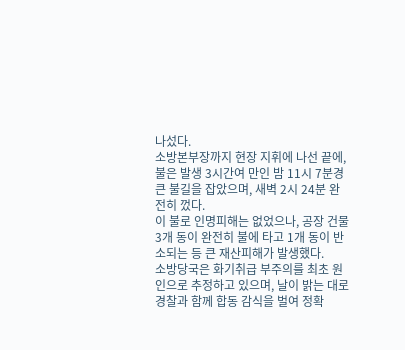나섰다.
소방본부장까지 현장 지휘에 나선 끝에, 불은 발생 3시간여 만인 밤 11시 7분경 큰 불길을 잡았으며, 새벽 2시 24분 완전히 껐다.
이 불로 인명피해는 없었으나, 공장 건물 3개 동이 완전히 불에 타고 1개 동이 반소되는 등 큰 재산피해가 발생했다.
소방당국은 화기취급 부주의를 최초 원인으로 추정하고 있으며, 날이 밝는 대로 경찰과 함께 합동 감식을 벌여 정확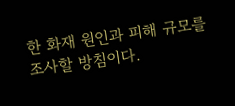한 화재 원인과 피해 규모를 조사할 방침이다.